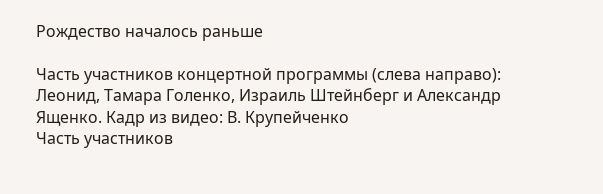Рождество начaлось раньше

Часть участников концертной программы (слева направо): Леонид, Тамара Голенко, Израиль Штейнберг и Александр Ященко. Кадр из видео: В. Крупейченко
Часть участников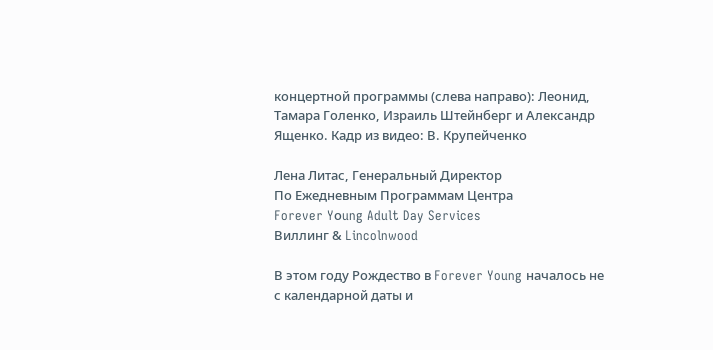концертной программы (слева направо): Леонид, Тамара Голенко, Израиль Штейнберг и Александр Ященко. Кадр из видео: В. Крупейченко

Ленa Литас, Генеральный Директор
По Ежедневным Программам Центра
Forever Yоung Adult Day Services
Виллинг & Lincolnwood

В этом году Рождество в Forever Young началось не с календарной даты и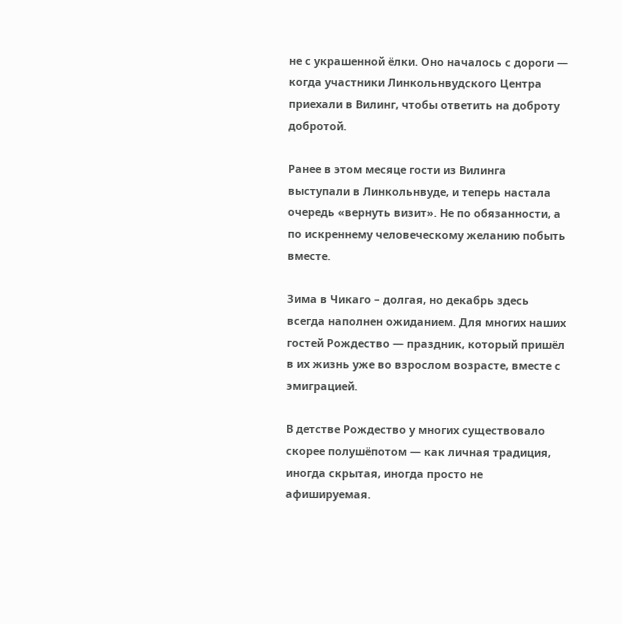не с украшенной ёлки. Оно началось с дороги — когда участники Линкольнвудского Центра приехали в Вилинг, чтобы ответить на доброту добротой.

Ранее в этом месяце гости из Вилинга выступали в Линкольнвуде, и теперь настала очередь «вернуть визит». Не по обязанности, а по искреннему человеческому желанию побыть вместе.

Зима в Чикаго – долгая, но декабрь здесь всегда наполнен ожиданием. Для многих наших гостей Рождество — праздник, который пришёл в их жизнь уже во взрослом возрасте, вместе с эмиграцией.

В детстве Рождество у многих существовало скорее полушёпотом — как личная традиция, иногда скрытая, иногда просто не афишируемая.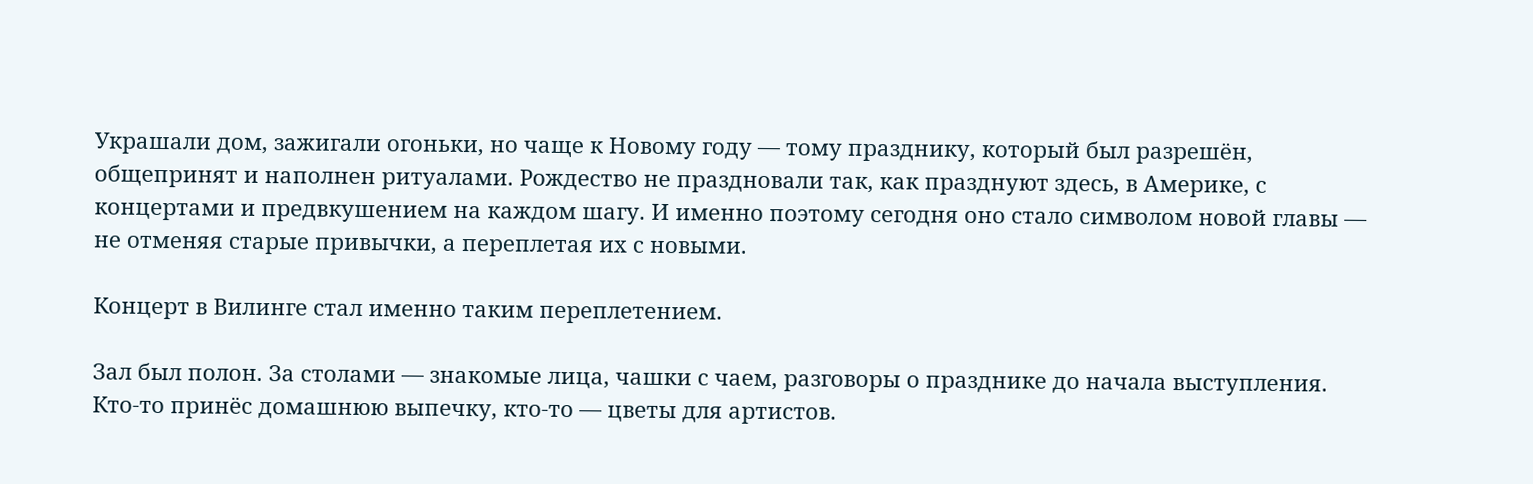Украшали дом, зажигали огоньки, но чаще к Новому году — тому празднику, который был разрешён, общепринят и наполнен ритуалами. Рождество не праздновали так, как празднуют здесь, в Америке, с концертами и предвкушением на каждом шагу. И именно поэтому сегодня оно стало символом новой главы — не отменяя старые привычки, а переплетая их с новыми.

Концерт в Вилинге стал именно таким переплетением.

Зал был полон. За столами — знакомые лица, чашки с чаем, разговоры о празднике до начала выступления. Кто-то принёс домашнюю выпечку, кто-то — цветы для артистов.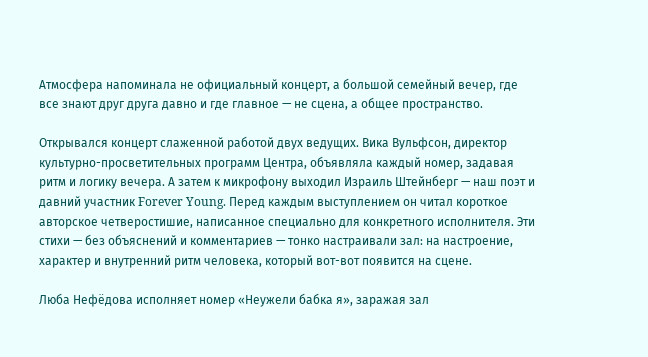Атмосфера напоминала не официальный концерт, а большой семейный вечер, где все знают друг друга давно и где главное — не сцена, а общее пространство.

Открывался концерт слаженной работой двух ведущих. Вика Вульфсон, директор культурно-просветительных программ Центра, объявляла каждый номер, задавая ритм и логику вечера. А затем к микрофону выходил Израиль Штейнберг — наш поэт и давний участник Forever Young. Перед каждым выступлением он читал короткое авторское четверостишие, написанное специально для конкретного исполнителя. Эти стихи — без объяснений и комментариев — тонко настраивали зал: на настроение, характер и внутренний ритм человека, который вот-вот появится на сцене.

Люба Нефёдова исполняет номер «Неужели бабка я», заражая зал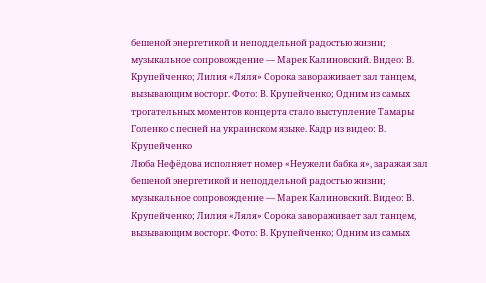бешеной энергетикой и неподдельной радостью жизни; музыкальное сопровождение — Марек Калиновский. Видео: В. Крупейченко; Лилия «Ляля» Сорока завораживает зал танцем, вызывающим восторг. Фото: В. Крупейченко; Одним из самых трогательных моментов концерта стало выступление Тамары Голенко с песней на украинском языке. Кадр из видео: В. Крупейченко
Люба Нефёдова исполняет номер «Неужели бабка я», заражая зал бешеной энергетикой и неподдельной радостью жизни; музыкальное сопровождение — Марек Калиновский. Видео: В. Крупейченко; Лилия «Ляля» Сорока завораживает зал танцем, вызывающим восторг. Фото: В. Крупейченко; Одним из самых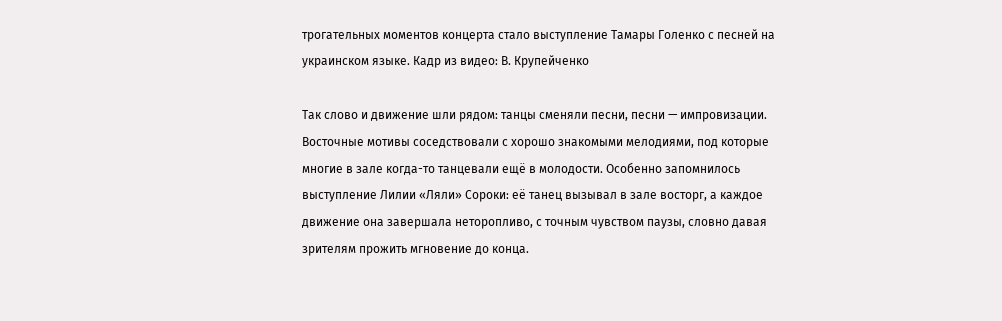трогательных моментов концерта стало выступление Тамары Голенко с песней на украинском языке. Кадр из видео: В. Крупейченко

Так слово и движение шли рядом: танцы сменяли песни, песни — импровизации. Восточные мотивы соседствовали с хорошо знакомыми мелодиями, под которые многие в зале когда-то танцевали ещё в молодости. Особенно запомнилось выступление Лилии «Ляли» Сороки: её танец вызывал в зале восторг, а каждое движение она завершала неторопливо, с точным чувством паузы, словно давая зрителям прожить мгновение до конца.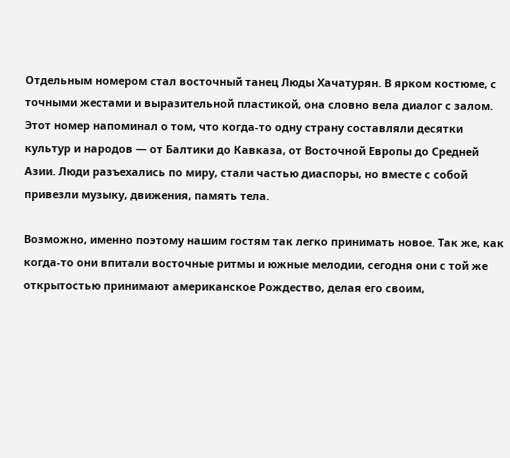Отдельным номером стал восточный танец Люды Хачатурян. В ярком костюме, с точными жестами и выразительной пластикой, она словно вела диалог с залом. Этот номер напоминал о том, что когда-то одну страну составляли десятки культур и народов — от Балтики до Кавказа, от Восточной Европы до Средней Азии. Люди разъехались по миру, стали частью диаспоры, но вместе с собой привезли музыку, движения, память тела.

Возможно, именно поэтому нашим гостям так легко принимать новое. Так же, как когда-то они впитали восточные ритмы и южные мелодии, сегодня они с той же открытостью принимают американское Рождество, делая его своим,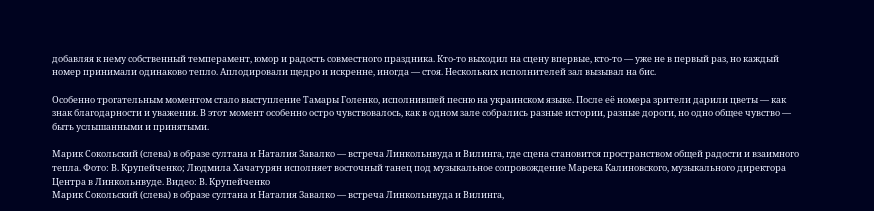добавляя к нему собственный темперамент, юмор и радость совместного праздника. Кто-то выходил на сцену впервые, кто-то — уже не в первый раз, но каждый номер принимали одинаково тепло. Аплодировали щедро и искренне, иногда — стоя. Нескольких исполнителей зал вызывал на бис.

Особенно трогательным моментом стало выступление Тамары Голенко, исполнившей песню на украинском языке. После её номера зрители дарили цветы — как знак благодарности и уважения. В этот момент особенно остро чувствовалось, как в одном зале собрались разные истории, разные дороги, но одно общее чувство — быть услышанными и принятыми.

Марик Сокольский (слева) в образе султана и Наталия Завалко — встреча Линкольнвуда и Вилинга, где сцена становится пространством общей радости и взаимного тепла. Фото: В. Крупейченко; Людмила Хачатурян исполняет восточный танец под музыкальное сопровождение Марека Калиновского, музыкального директора Центра в Линкольнвуде. Видео: В. Крупейченко
Марик Сокольский (слева) в образе султана и Наталия Завалко — встреча Линкольнвуда и Вилинга,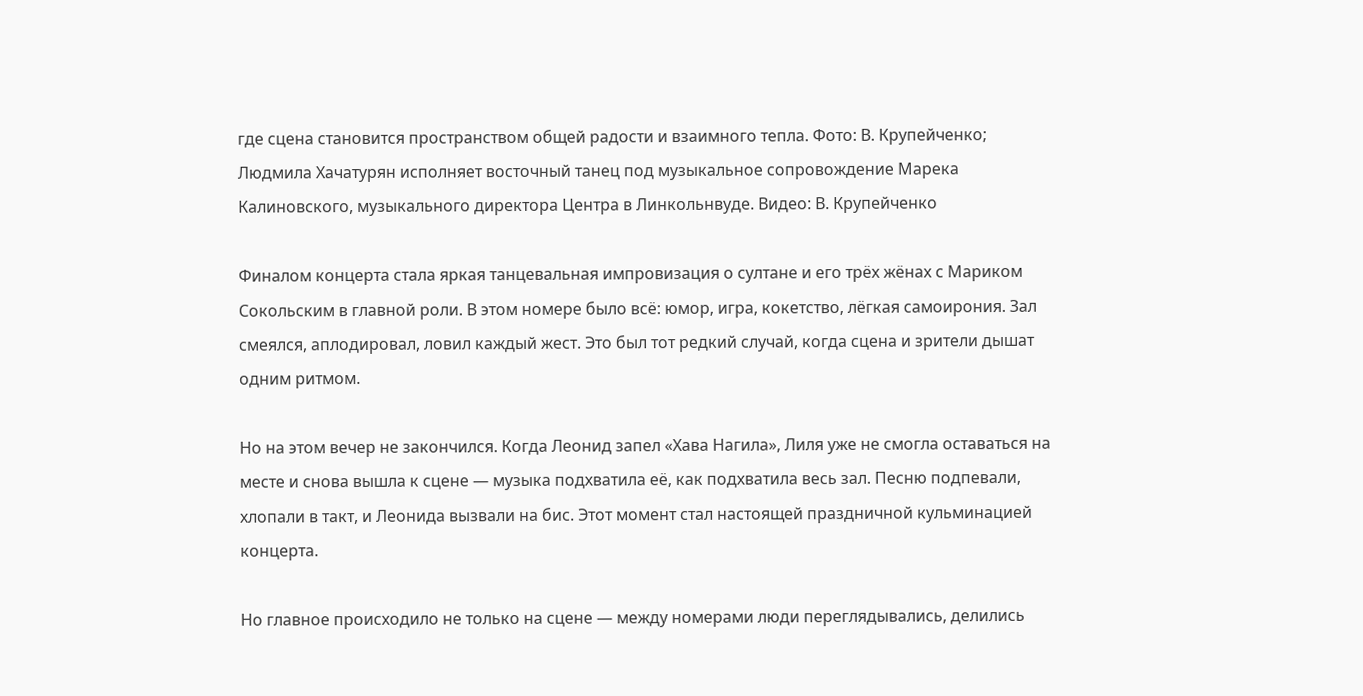где сцена становится пространством общей радости и взаимного тепла. Фото: В. Крупейченко; Людмила Хачатурян исполняет восточный танец под музыкальное сопровождение Марека Калиновского, музыкального директора Центра в Линкольнвуде. Видео: В. Крупейченко

Финалом концерта стала яркая танцевальная импровизация о султане и его трёх жёнах с Мариком Сокольским в главной роли. В этом номере было всё: юмор, игра, кокетство, лёгкая самоирония. Зал смеялся, аплодировал, ловил каждый жест. Это был тот редкий случай, когда сцена и зрители дышат одним ритмом.

Но на этом вечер не закончился. Когда Леонид запел «Хава Нагила», Лиля уже не смогла оставаться на месте и снова вышла к сцене — музыка подхватила её, как подхватила весь зал. Песню подпевали, хлопали в такт, и Леонида вызвали на бис. Этот момент стал настоящей праздничной кульминацией концерта.

Но главное происходило не только на сцене — между номерами люди переглядывались, делились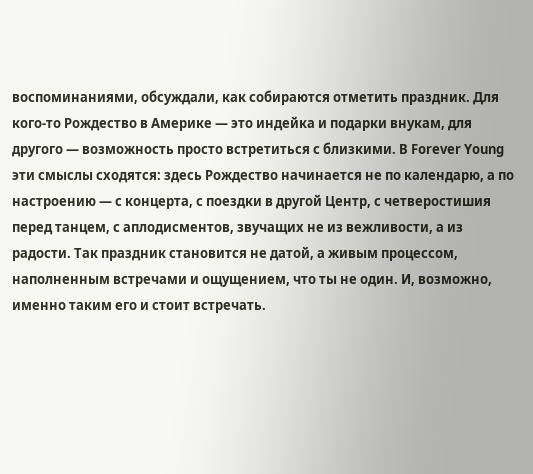воспоминаниями, обсуждали, как собираются отметить праздник. Для кого-то Рождество в Америке — это индейка и подарки внукам, для другого — возможность просто встретиться с близкими. В Forever Young эти смыслы сходятся: здесь Рождество начинается не по календарю, а по настроению — с концерта, с поездки в другой Центр, с четверостишия перед танцем, с аплодисментов, звучащих не из вежливости, а из радости. Так праздник становится не датой, а живым процессом, наполненным встречами и ощущением, что ты не один. И, возможно, именно таким его и стоит встречать.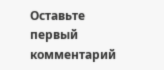Оставьте первый комментарий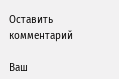Оставить комментарий

Ваш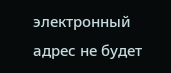электронный адрес не будет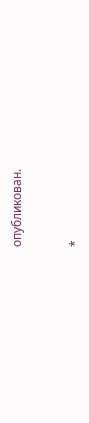опубликован.


*